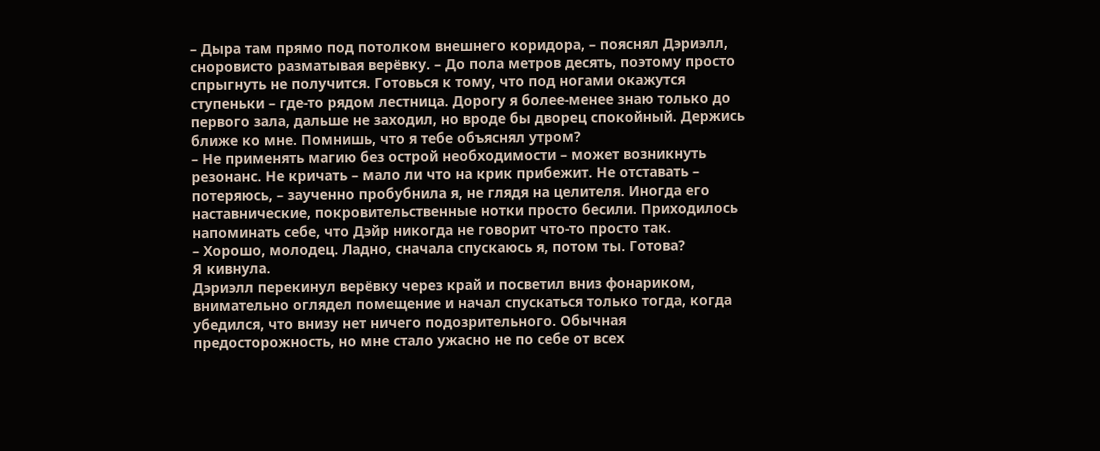– Дыра там прямо под потолком внешнего коридора, – пояснял Дэриэлл, сноровисто разматывая верёвку. – До пола метров десять, поэтому просто спрыгнуть не получится. Готовься к тому, что под ногами окажутся ступеньки – где-то рядом лестница. Дорогу я более-менее знаю только до первого зала, дальше не заходил, но вроде бы дворец спокойный. Держись ближе ко мне. Помнишь, что я тебе объяснял утром?
– Не применять магию без острой необходимости – может возникнуть резонанс. Не кричать – мало ли что на крик прибежит. Не отставать – потеряюсь, – заученно пробубнила я, не глядя на целителя. Иногда его наставнические, покровительственные нотки просто бесили. Приходилось напоминать себе, что Дэйр никогда не говорит что-то просто так.
– Хорошо, молодец. Ладно, сначала спускаюсь я, потом ты. Готова?
Я кивнула.
Дэриэлл перекинул верёвку через край и посветил вниз фонариком, внимательно оглядел помещение и начал спускаться только тогда, когда убедился, что внизу нет ничего подозрительного. Обычная предосторожность, но мне стало ужасно не по себе от всех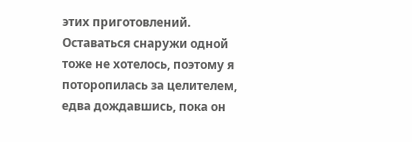этих приготовлений. Оставаться снаружи одной тоже не хотелось, поэтому я поторопилась за целителем, едва дождавшись, пока он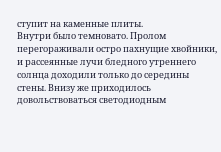ступит на каменные плиты.
Внутри было темновато. Пролом перегораживали остро пахнущие хвойники, и рассеянные лучи бледного утреннего солнца доходили только до середины стены. Внизу же приходилось довольствоваться светодиодным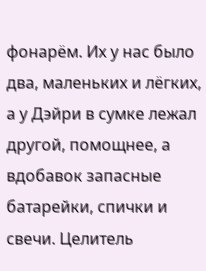фонарём. Их у нас было два, маленьких и лёгких, а у Дэйри в сумке лежал другой, помощнее, а вдобавок запасные батарейки, спички и свечи. Целитель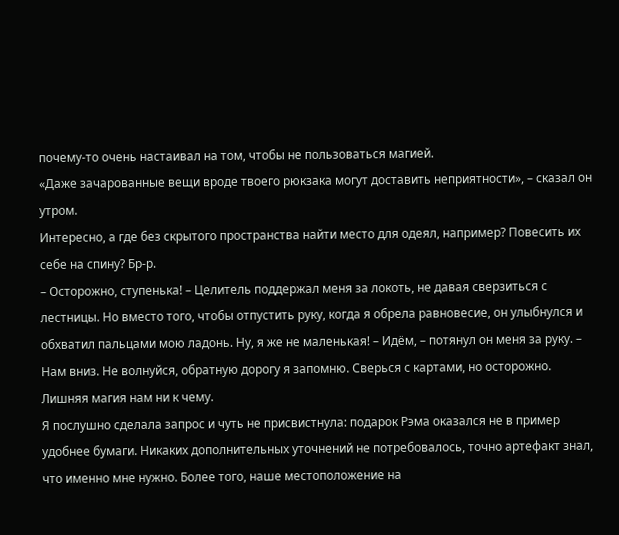почему-то очень настаивал на том, чтобы не пользоваться магией.
«Даже зачарованные вещи вроде твоего рюкзака могут доставить неприятности», – сказал он утром.
Интересно, а где без скрытого пространства найти место для одеял, например? Повесить их себе на спину? Бр-р.
– Осторожно, ступенька! – Целитель поддержал меня за локоть, не давая сверзиться с лестницы. Но вместо того, чтобы отпустить руку, когда я обрела равновесие, он улыбнулся и обхватил пальцами мою ладонь. Ну, я же не маленькая! – Идём, – потянул он меня за руку. – Нам вниз. Не волнуйся, обратную дорогу я запомню. Сверься с картами, но осторожно. Лишняя магия нам ни к чему.
Я послушно сделала запрос и чуть не присвистнула: подарок Рэма оказался не в пример удобнее бумаги. Никаких дополнительных уточнений не потребовалось, точно артефакт знал, что именно мне нужно. Более того, наше местоположение на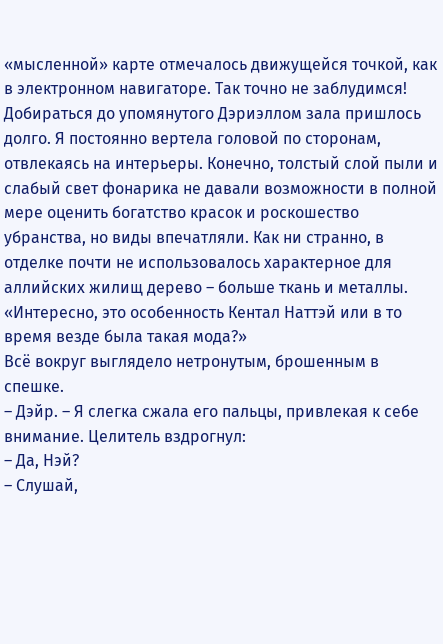«мысленной» карте отмечалось движущейся точкой, как в электронном навигаторе. Так точно не заблудимся!
Добираться до упомянутого Дэриэллом зала пришлось долго. Я постоянно вертела головой по сторонам, отвлекаясь на интерьеры. Конечно, толстый слой пыли и слабый свет фонарика не давали возможности в полной мере оценить богатство красок и роскошество убранства, но виды впечатляли. Как ни странно, в отделке почти не использовалось характерное для аллийских жилищ дерево – больше ткань и металлы.
«Интересно, это особенность Кентал Наттэй или в то время везде была такая мода?»
Всё вокруг выглядело нетронутым, брошенным в спешке.
– Дэйр. – Я слегка сжала его пальцы, привлекая к себе внимание. Целитель вздрогнул:
– Да, Нэй?
– Слушай,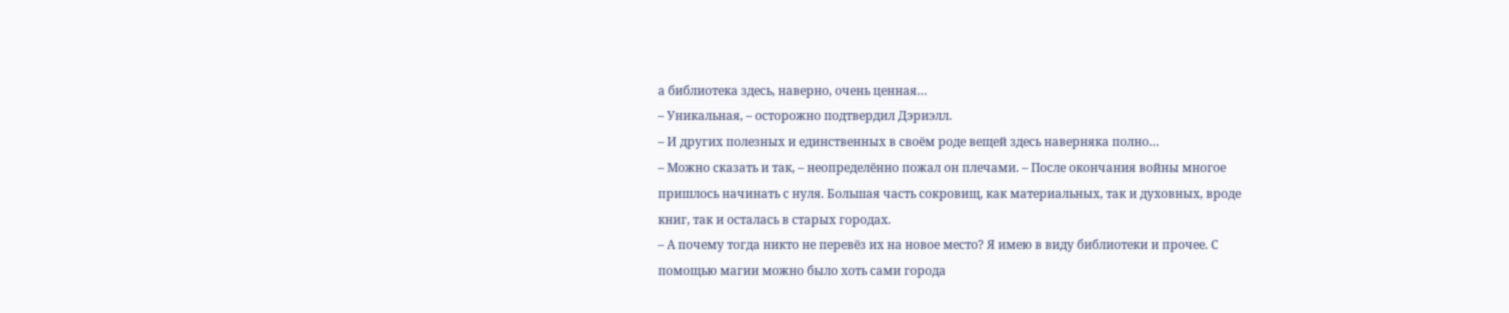а библиотека здесь, наверно, очень ценная…
– Уникальная, – осторожно подтвердил Дэриэлл.
– И других полезных и единственных в своём роде вещей здесь наверняка полно…
– Можно сказать и так, – неопределённо пожал он плечами. – После окончания войны многое пришлось начинать с нуля. Большая часть сокровищ, как материальных, так и духовных, вроде книг, так и осталась в старых городах.
– А почему тогда никто не перевёз их на новое место? Я имею в виду библиотеки и прочее. С помощью магии можно было хоть сами города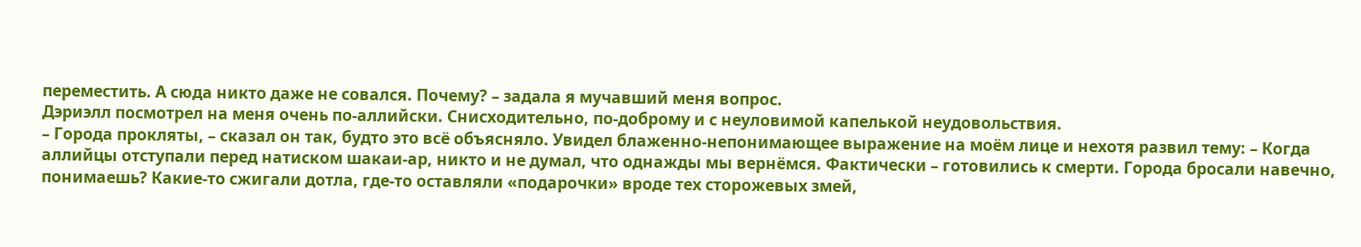переместить. А сюда никто даже не совался. Почему? – задала я мучавший меня вопрос.
Дэриэлл посмотрел на меня очень по-аллийски. Снисходительно, по-доброму и с неуловимой капелькой неудовольствия.
– Города прокляты, – сказал он так, будто это всё объясняло. Увидел блаженно-непонимающее выражение на моём лице и нехотя развил тему: – Когда аллийцы отступали перед натиском шакаи-ар, никто и не думал, что однажды мы вернёмся. Фактически – готовились к смерти. Города бросали навечно, понимаешь? Какие-то сжигали дотла, где-то оставляли «подарочки» вроде тех сторожевых змей,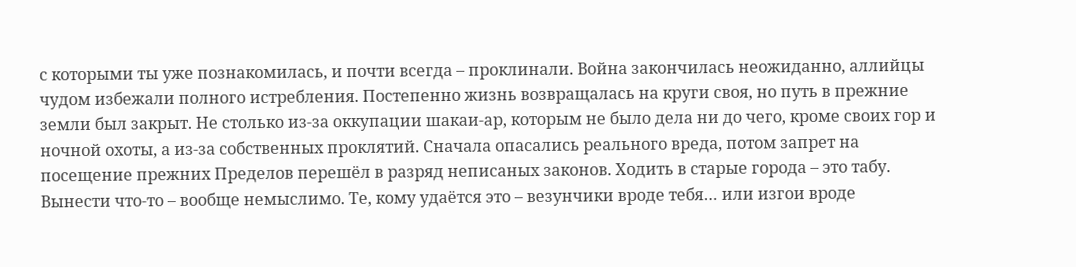с которыми ты уже познакомилась, и почти всегда – проклинали. Война закончилась неожиданно, аллийцы чудом избежали полного истребления. Постепенно жизнь возвращалась на круги своя, но путь в прежние земли был закрыт. Не столько из-за оккупации шакаи-ар, которым не было дела ни до чего, кроме своих гор и ночной охоты, а из-за собственных проклятий. Сначала опасались реального вреда, потом запрет на посещение прежних Пределов перешёл в разряд неписаных законов. Ходить в старые города – это табу. Вынести что-то – вообще немыслимо. Те, кому удаётся это – везунчики вроде тебя… или изгои вроде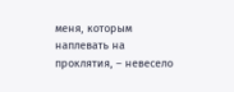меня, которым наплевать на проклятия, – невесело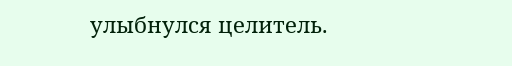улыбнулся целитель.